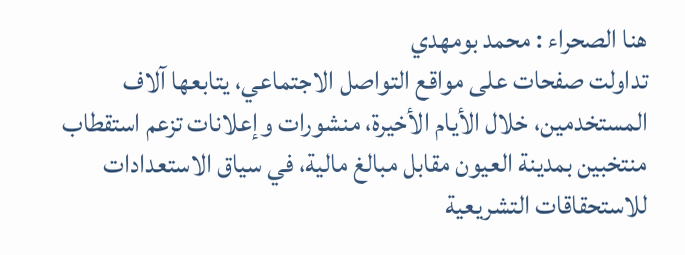هنا الصحراء : محمد بومهدي
تداولت صفحات على مواقع التواصل الاجتماعي، يتابعها آلاف المستخدمين، خلال الأيام الأخيرة، منشورات وإعلانات تزعم استقطاب منتخبين بمدينة العيون مقابل مبالغ مالية، في سياق الاستعدادات للاستحقاقات التشريعية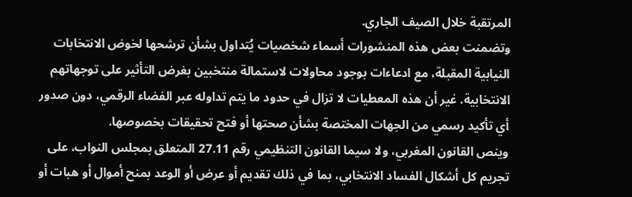المرتقبة خلال الصيف الجاري.
وتضمنت بعض هذه المنشورات أسماء شخصيات يُتداول بشأن ترشحها لخوض الانتخابات النيابية المقبلة، مع ادعاءات بوجود محاولات لاستمالة منتخبين بغرض التأثير على توجهاتهم الانتخابية. غير أن هذه المعطيات لا تزال في حدود ما يتم تداوله عبر الفضاء الرقمي، دون صدور أي تأكيد رسمي من الجهات المختصة بشأن صحتها أو فتح تحقيقات بخصوصها.
وينص القانون المغربي، ولا سيما القانون التنظيمي رقم 27.11 المتعلق بمجلس النواب، على تجريم كل أشكال الفساد الانتخابي، بما في ذلك تقديم أو عرض أو الوعد بمنح أموال أو هبات أو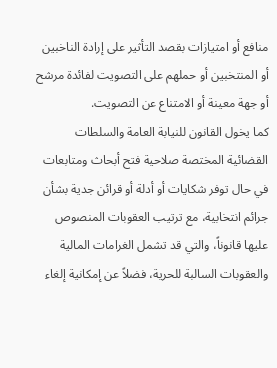منافع أو امتيازات بقصد التأثير على إرادة الناخبين أو المنتخبين أو حملهم على التصويت لفائدة مرشح أو جهة معينة أو الامتناع عن التصويت.
كما يخول القانون للنيابة العامة والسلطات القضائية المختصة صلاحية فتح أبحاث ومتابعات في حال توفر شكايات أو أدلة أو قرائن جدية بشأن جرائم انتخابية، مع ترتيب العقوبات المنصوص عليها قانوناً، والتي قد تشمل الغرامات المالية والعقوبات السالبة للحرية، فضلاً عن إمكانية إلغاء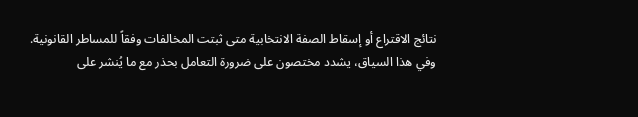نتائج الاقتراع أو إسقاط الصفة الانتخابية متى ثبتت المخالفات وفقاً للمساطر القانونية.
وفي هذا السياق، يشدد مختصون على ضرورة التعامل بحذر مع ما يُنشر على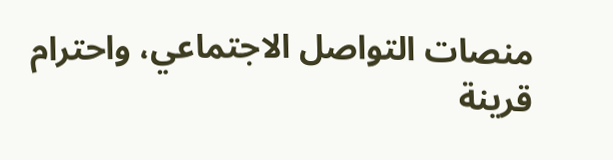منصات التواصل الاجتماعي، واحترام قرينة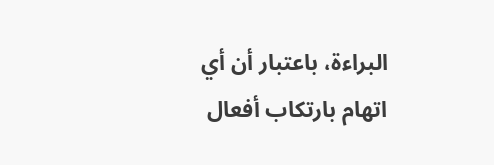البراءة، باعتبار أن أي اتهام بارتكاب أفعال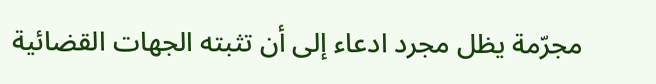مجرّمة يظل مجرد ادعاء إلى أن تثبته الجهات القضائية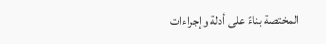المختصة بناءً على أدلة وإجراءات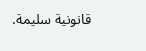قانونية سليمة.